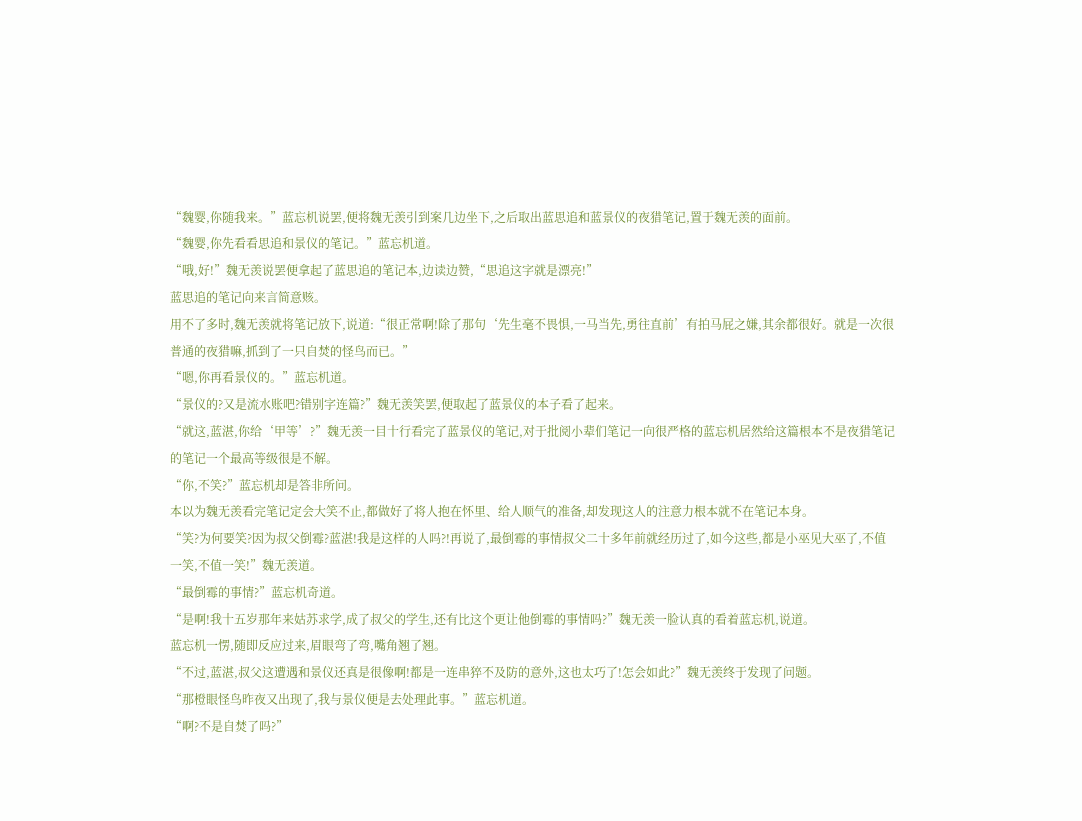“魏婴,你随我来。”蓝忘机说罢,便将魏无羡引到案几边坐下,之后取出蓝思追和蓝景仪的夜猎笔记,置于魏无羡的面前。
“魏婴,你先看看思追和景仪的笔记。”蓝忘机道。
“哦,好!”魏无羡说罢便拿起了蓝思追的笔记本,边读边赞,“思追这字就是漂亮!”
蓝思追的笔记向来言简意赅。
用不了多时,魏无羡就将笔记放下,说道:“很正常啊!除了那句‘先生毫不畏惧,一马当先,勇往直前’有拍马屁之嫌,其余都很好。就是一次很普通的夜猎嘛,抓到了一只自焚的怪鸟而已。”
“嗯,你再看景仪的。”蓝忘机道。
“景仪的?又是流水账吧?错别字连篇?”魏无羡笑罢,便取起了蓝景仪的本子看了起来。
“就这,蓝湛,你给‘甲等’?”魏无羡一目十行看完了蓝景仪的笔记,对于批阅小辈们笔记一向很严格的蓝忘机居然给这篇根本不是夜猎笔记的笔记一个最高等级很是不解。
“你,不笑?”蓝忘机却是答非所问。
本以为魏无羡看完笔记定会大笑不止,都做好了将人抱在怀里、给人顺气的准备,却发现这人的注意力根本就不在笔记本身。
“笑?为何要笑?因为叔父倒霉?蓝湛!我是这样的人吗?!再说了,最倒霉的事情叔父二十多年前就经历过了,如今这些,都是小巫见大巫了,不值一笑,不值一笑!”魏无羡道。
“最倒霉的事情?”蓝忘机奇道。
“是啊!我十五岁那年来姑苏求学,成了叔父的学生,还有比这个更让他倒霉的事情吗?”魏无羡一脸认真的看着蓝忘机,说道。
蓝忘机一愣,随即反应过来,眉眼弯了弯,嘴角翘了翘。
“不过,蓝湛,叔父这遭遇和景仪还真是很像啊!都是一连串猝不及防的意外,这也太巧了!怎会如此?”魏无羡终于发现了问题。
“那橙眼怪鸟昨夜又出现了,我与景仪便是去处理此事。”蓝忘机道。
“啊?不是自焚了吗?”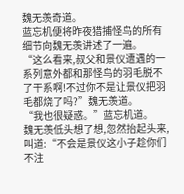魏无羡奇道。
蓝忘机便将昨夜猎捕怪鸟的所有细节向魏无羡讲述了一遍。
“这么看来,叔父和景仪遭遇的一系列意外都和那怪鸟的羽毛脱不了干系啊!不过你不是让景仪把羽毛都烧了吗?”魏无羡道。
“我也很疑惑。”蓝忘机道。
魏无羡低头想了想,忽然抬起头来,叫道:“不会是景仪这小子趁你们不注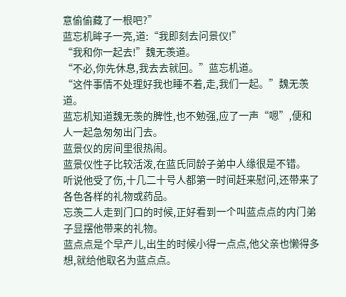意偷偷藏了一根吧?”
蓝忘机眸子一亮,道:“我即刻去问景仪!”
“我和你一起去!”魏无羡道。
“不必,你先休息,我去去就回。”蓝忘机道。
“这件事情不处理好我也睡不着,走,我们一起。”魏无羡道。
蓝忘机知道魏无羡的脾性,也不勉强,应了一声“嗯”,便和人一起急匆匆出门去。
蓝景仪的房间里很热闹。
蓝景仪性子比较活泼,在蓝氏同龄子弟中人缘很是不错。
听说他受了伤,十几二十号人都第一时间赶来慰问,还带来了各色各样的礼物或药品。
忘羡二人走到门口的时候,正好看到一个叫蓝点点的内门弟子显摆他带来的礼物。
蓝点点是个早产儿,出生的时候小得一点点,他父亲也懒得多想,就给他取名为蓝点点。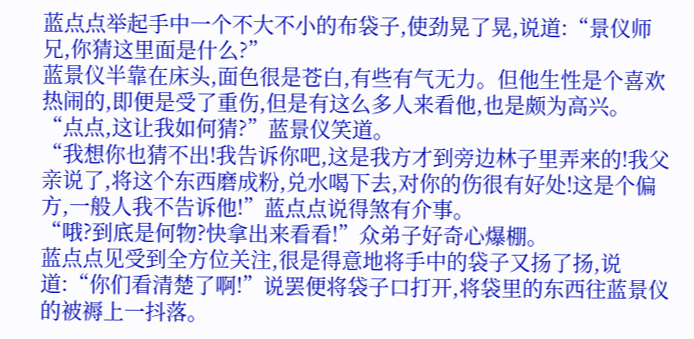蓝点点举起手中一个不大不小的布袋子,使劲晃了晃,说道:“景仪师兄,你猜这里面是什么?”
蓝景仪半靠在床头,面色很是苍白,有些有气无力。但他生性是个喜欢热闹的,即便是受了重伤,但是有这么多人来看他,也是颇为高兴。
“点点,这让我如何猜?”蓝景仪笑道。
“我想你也猜不出!我告诉你吧,这是我方才到旁边林子里弄来的!我父亲说了,将这个东西磨成粉,兑水喝下去,对你的伤很有好处!这是个偏方,一般人我不告诉他!”蓝点点说得煞有介事。
“哦?到底是何物?快拿出来看看!”众弟子好奇心爆棚。
蓝点点见受到全方位关注,很是得意地将手中的袋子又扬了扬,说道:“你们看清楚了啊!”说罢便将袋子口打开,将袋里的东西往蓝景仪的被褥上一抖落。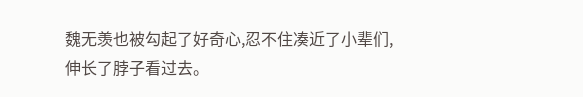魏无羡也被勾起了好奇心,忍不住凑近了小辈们,伸长了脖子看过去。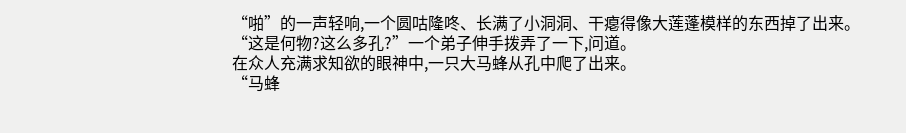“啪”的一声轻响,一个圆咕隆咚、长满了小洞洞、干瘪得像大莲蓬模样的东西掉了出来。
“这是何物?这么多孔?”一个弟子伸手拨弄了一下,问道。
在众人充满求知欲的眼神中,一只大马蜂从孔中爬了出来。
“马蜂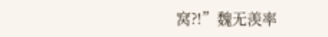窝?!”魏无羡率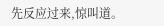先反应过来,惊叫道。